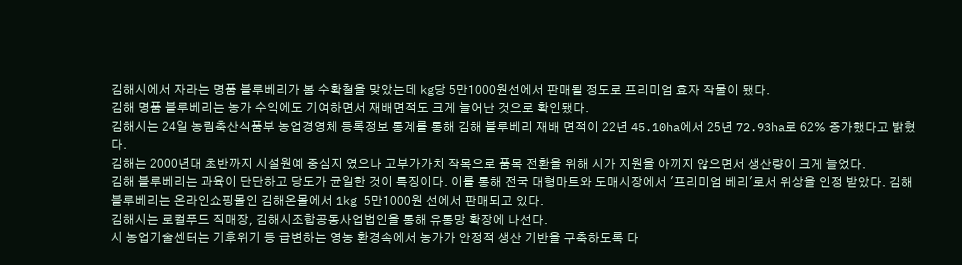김해시에서 자라는 명품 블루베리가 봄 수확철을 맞았는데 kg당 5만1000원선에서 판매될 정도로 프리미엄 효자 작물이 됐다.
김해 명품 블루베리는 농가 수익에도 기여하면서 재배면적도 크게 늘어난 것으로 확인됐다.
김해시는 24일 농림축산식품부 농업경영체 등록정보 통계를 통해 김해 블루베리 재배 면적이 22년 45.10ha에서 25년 72.93ha로 62% 증가했다고 밝혔다.
김해는 2000년대 초반까지 시설원예 중심지 였으나 고부가가치 작목으로 품목 전환을 위해 시가 지원을 아끼지 않으면서 생산량이 크게 늘었다.
김해 블루베리는 과육이 단단하고 당도가 균일한 것이 특징이다. 이를 통해 전국 대형마트와 도매시장에서 '프리미엄 베리'로서 위상을 인정 받았다. 김해 블루베리는 온라인쇼핑몰인 김해온몰에서 1kg 5만1000원 선에서 판매되고 있다.
김해시는 로컬푸드 직매장, 김해시조합공동사업법인을 통해 유통망 확장에 나선다.
시 농업기술센터는 기후위기 등 급변하는 영농 환경속에서 농가가 안정적 생산 기반을 구축하도록 다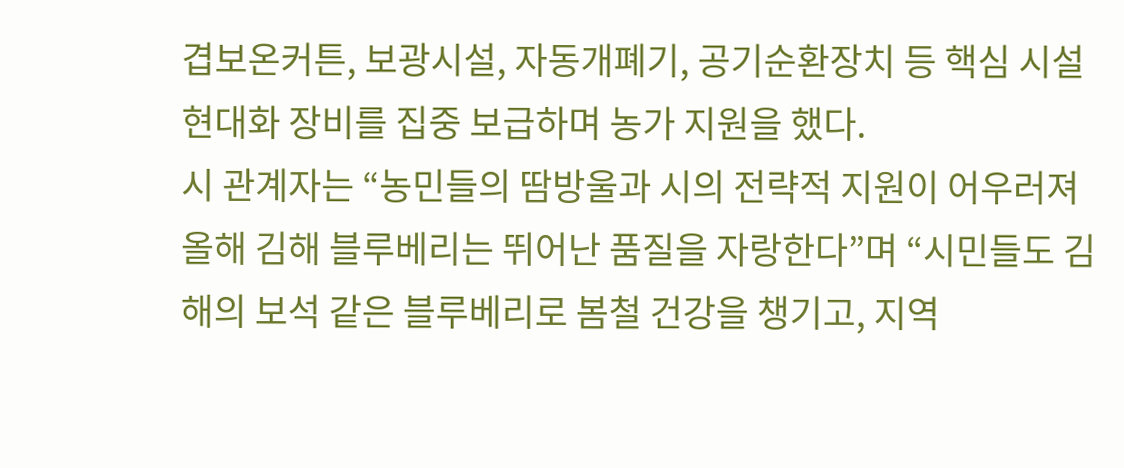겹보온커튼, 보광시설, 자동개폐기, 공기순환장치 등 핵심 시설 현대화 장비를 집중 보급하며 농가 지원을 했다.
시 관계자는 “농민들의 땀방울과 시의 전략적 지원이 어우러져 올해 김해 블루베리는 뛰어난 품질을 자랑한다”며 “시민들도 김해의 보석 같은 블루베리로 봄철 건강을 챙기고, 지역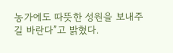농가에도 따뜻한 성원을 보내주길 바란다”고 밝혔다.